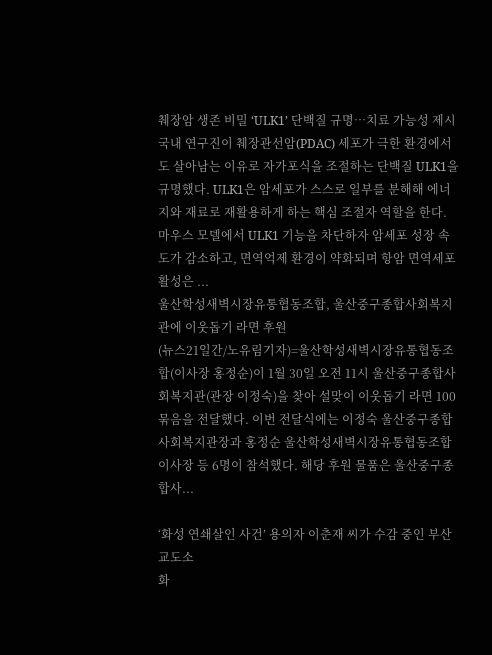췌장암 생존 비밀 ‘ULK1’ 단백질 규명…치료 가능성 제시
국내 연구진이 췌장관선암(PDAC) 세포가 극한 환경에서도 살아남는 이유로 자가포식을 조절하는 단백질 ULK1을 규명했다. ULK1은 암세포가 스스로 일부를 분해해 에너지와 재료로 재활용하게 하는 핵심 조절자 역할을 한다. 마우스 모델에서 ULK1 기능을 차단하자 암세포 성장 속도가 감소하고, 면역억제 환경이 약화되며 항암 면역세포 활성은 ...
울산학성새벽시장유통협동조합, 울산중구종합사회복지관에 이웃돕기 라면 후원
(뉴스21일간/노유림기자)=울산학성새벽시장유통협동조합(이사장 홍정순)이 1월 30일 오전 11시 울산중구종합사회복지관(관장 이정숙)을 찾아 설맞이 이웃돕기 라면 100묶음을 전달했다. 이번 전달식에는 이정숙 울산중구종합사회복지관장과 홍정순 울산학성새벽시장유통협동조합 이사장 등 6명이 참석했다. 해당 후원 물품은 울산중구종합사...

‘화성 연쇄살인 사건’ 용의자 이춘재 씨가 수감 중인 부산교도소
화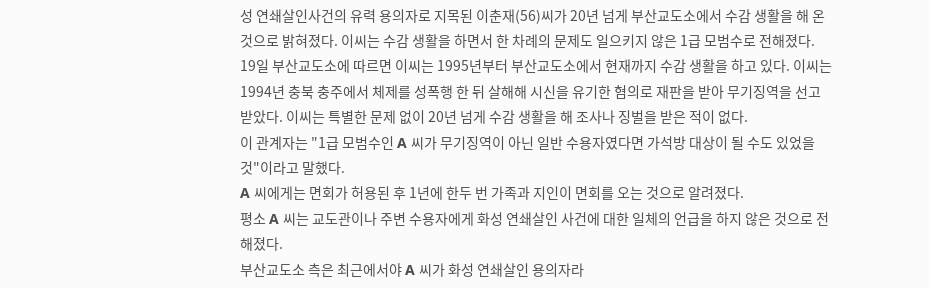성 연쇄살인사건의 유력 용의자로 지목된 이춘재(56)씨가 20년 넘게 부산교도소에서 수감 생활을 해 온 것으로 밝혀졌다. 이씨는 수감 생활을 하면서 한 차례의 문제도 일으키지 않은 1급 모범수로 전해졌다.
19일 부산교도소에 따르면 이씨는 1995년부터 부산교도소에서 현재까지 수감 생활을 하고 있다. 이씨는 1994년 충북 충주에서 체제를 성폭행 한 뒤 살해해 시신을 유기한 혐의로 재판을 받아 무기징역을 선고 받았다. 이씨는 특별한 문제 없이 20년 넘게 수감 생활을 해 조사나 징벌을 받은 적이 없다.
이 관계자는 "1급 모범수인 A 씨가 무기징역이 아닌 일반 수용자였다면 가석방 대상이 될 수도 있었을 것"이라고 말했다.
A 씨에게는 면회가 허용된 후 1년에 한두 번 가족과 지인이 면회를 오는 것으로 알려졌다.
평소 A 씨는 교도관이나 주변 수용자에게 화성 연쇄살인 사건에 대한 일체의 언급을 하지 않은 것으로 전해졌다.
부산교도소 측은 최근에서야 A 씨가 화성 연쇄살인 용의자라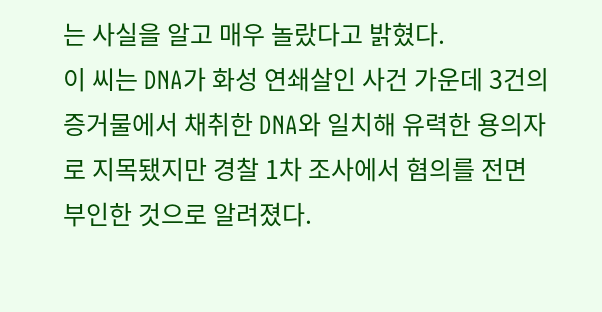는 사실을 알고 매우 놀랐다고 밝혔다.
이 씨는 DNA가 화성 연쇄살인 사건 가운데 3건의 증거물에서 채취한 DNA와 일치해 유력한 용의자로 지목됐지만 경찰 1차 조사에서 혐의를 전면 부인한 것으로 알려졌다.